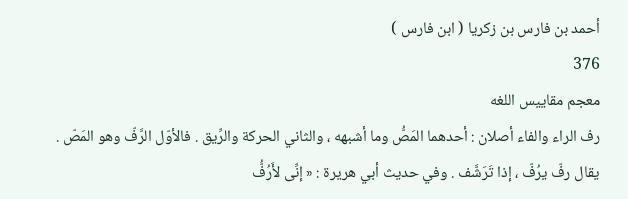أحمد بن فارس بن زكريا ( ابن فارس )
376
معجم مقاييس اللغه
رف الراء والفاء أصلان : أحدهما المَصُّ وما أشبهه ، والثاني الحركة والرِّيق . فالأوّل الرَّفّ وهو المَصّ . يقال رفّ يرُفّ ، إذا تَرَشَّف . وفي حديث أبي هريرة : « إنِّى لأَرُفُّ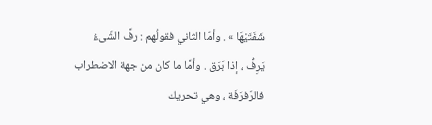شَفَتَيْهَا » . وأمّا الثاني فقولُهم : رفَّ الشّىءُ يَرِفُّ ، إذا بَرَق . وأمَّا ما كان من جهة الاضطراب فالرّفرَفَة ، وهي تحريك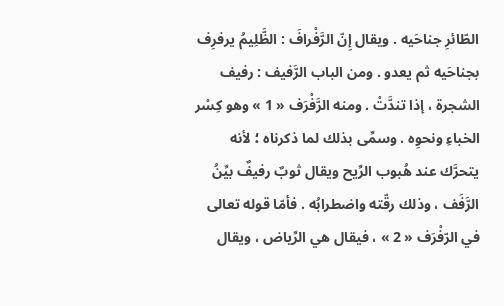الطّائرِ جناحَيه . ويقال إِنّ الرَّفْرافَ : الظَّلِيمُ يرفرِف بجناحَيه ثم يعدو . ومن الباب الرَّفيف : رفيف الشجرة ، إذا تندَّتْ . ومنه الرَّفْرَف « 1 » وهو كِسْر الخباءِ ونحوِه . وسمِّى بذلك لما ذكرناه ؛ لأنه يتحرَّك عند هُبوب الرِّيح ويقال ثوبٌ رفيفٌ بيِّنُ الرَّفَف ، وذلك رقّته واضطرابُه . فأمّا قوله تعالى في الرّفْرَف « 2 » ، فيقال هي الرِّياض ، ويقال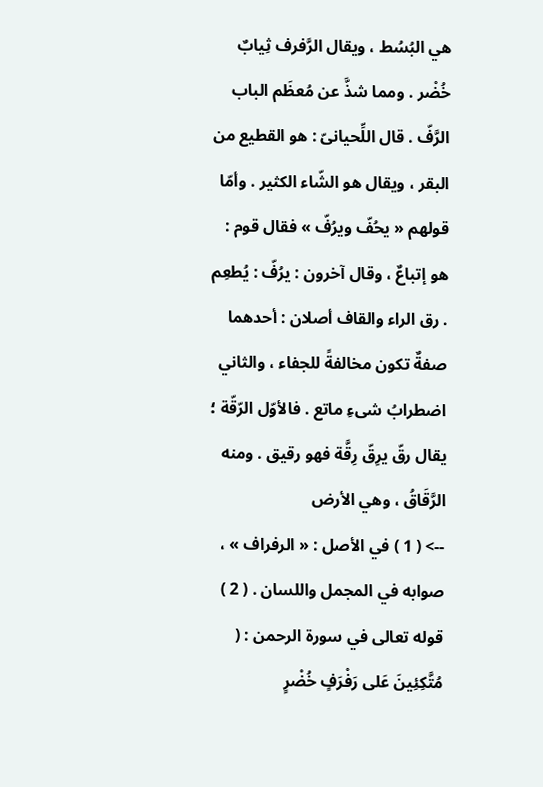هي البُسُط ، ويقال الرَّفرف ثِيابٌ خُضْر . ومما شذَّ عن مُعظَم الباب الرَّفّ . قال اللِّحيانىّ : هو القطيع من البقر ، ويقال هو الشّاء الكثير . وأمّا قولهم « يحُفّ ويرُفّ » فقال قوم : هو إتباعٌ ، وقال آخرون : يرُفّ : يُطعِم . رق الراء والقاف أصلان : أحدهما صفةٌ تكون مخالفةً للجفاء ، والثاني اضطرابُ شىءِ ماتع . فالأوّل الرّقّة ؛ يقال رقّ يرِقّ رِقَّة فهو رقيق . ومنه الرَّقَاقُ ، وهي الأرض
--> ( 1 ) في الأصل : « الرفراف » ، صوابه في المجمل واللسان . ( 2 ) قوله تعالى في سورة الرحمن : ( مُتَّكِئِينَ عَلى رَفْرَفٍ خُضْرٍ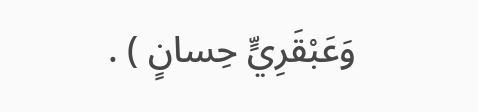وَعَبْقَرِيٍّ حِسانٍ ) .